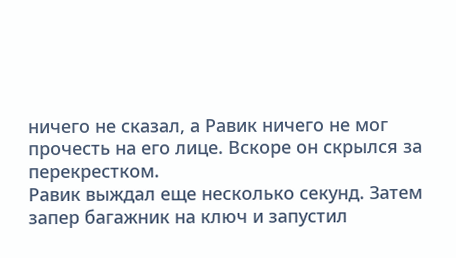ничего не сказал, а Равик ничего не мог прочесть на его лице. Вскоре он скрылся за
перекрестком.
Равик выждал еще несколько секунд. Затем запер багажник на ключ и запустил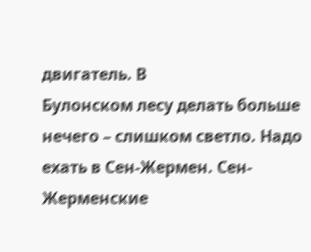двигатель. В
Булонском лесу делать больше нечего – слишком светло. Надо ехать в Сен-Жермен. Сен-
Жерменские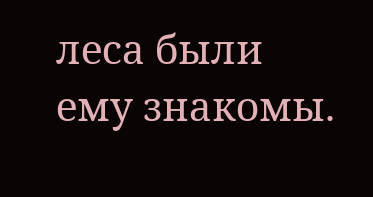леса были ему знакомы.